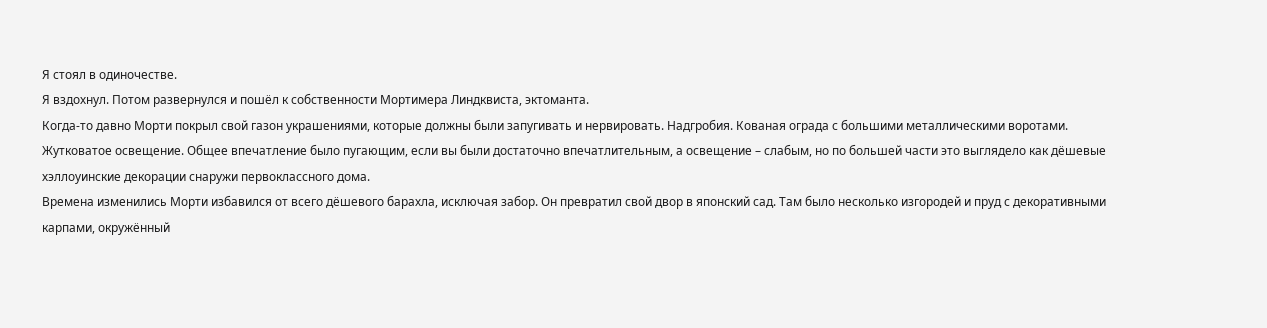Я стоял в одиночестве.
Я вздохнул. Потом развернулся и пошёл к собственности Мортимера Линдквиста, эктоманта.
Когда-то давно Морти покрыл свой газон украшениями, которые должны были запугивать и нервировать. Надгробия. Кованая ограда с большими металлическими воротами. Жутковатое освещение. Общее впечатление было пугающим, если вы были достаточно впечатлительным, а освещение – слабым, но по большей части это выглядело как дёшевые хэллоуинские декорации снаружи первоклассного дома.
Времена изменились Морти избавился от всего дёшевого барахла, исключая забор. Он превратил свой двор в японский сад. Там было несколько изгородей и пруд с декоративными карпами, окружённый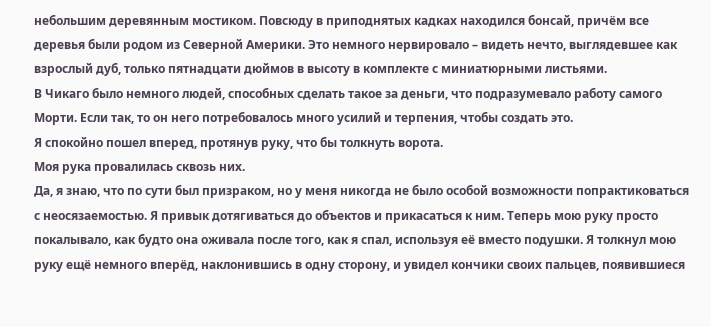небольшим деревянным мостиком. Повсюду в приподнятых кадках находился бонсай, причём все деревья были родом из Северной Америки. Это немного нервировало – видеть нечто, выглядевшее как взрослый дуб, только пятнадцати дюймов в высоту в комплекте с миниатюрными листьями.
В Чикаго было немного людей, способных сделать такое за деньги, что подразумевало работу самого Морти. Если так, то он него потребовалось много усилий и терпения, чтобы создать это.
Я спокойно пошел вперед, протянув руку, что бы толкнуть ворота.
Моя рука провалилась сквозь них.
Да, я знаю, что по сути был призраком, но у меня никогда не было особой возможности попрактиковаться с неосязаемостью. Я привык дотягиваться до объектов и прикасаться к ним. Теперь мою руку просто покалывало, как будто она оживала после того, как я спал, используя её вместо подушки. Я толкнул мою руку ещё немного вперёд, наклонившись в одну сторону, и увидел кончики своих пальцев, появившиеся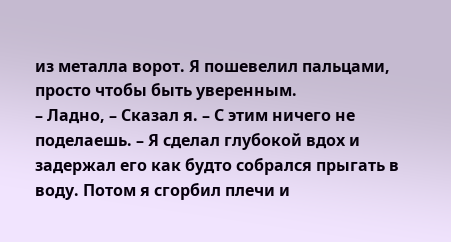из металла ворот. Я пошевелил пальцами, просто чтобы быть уверенным.
– Ладно, – Сказал я. – С этим ничего не поделаешь. – Я сделал глубокой вдох и задержал его как будто собрался прыгать в воду. Потом я сгорбил плечи и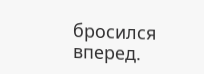бросился вперед.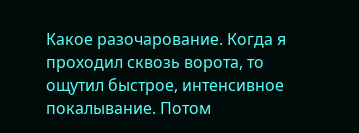Какое разочарование. Когда я проходил сквозь ворота, то ощутил быстрое, интенсивное покалывание. Потом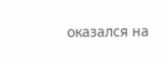оказался на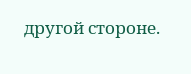другой стороне.